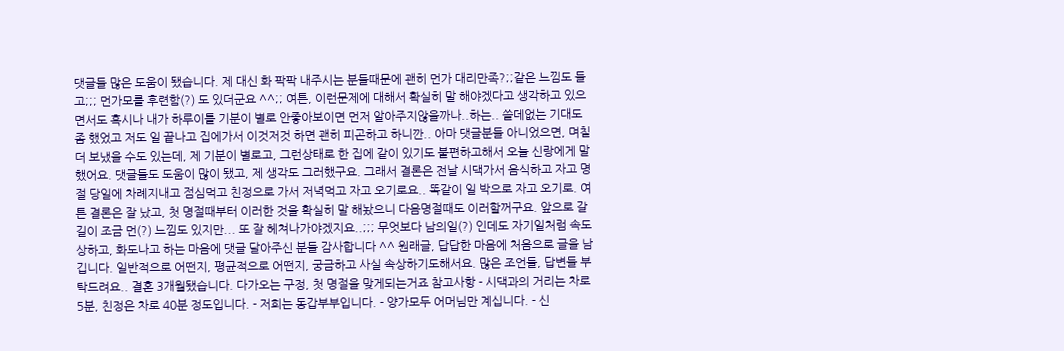댓글들 많은 도움이 됐습니다. 제 대신 화 팍팍 내주시는 분들때문에 괜히 먼가 대리만족?;;같은 느낌도 들고;;; 먼가모를 후련함(?) 도 있더군요 ^^;; 여튼, 이런문제에 대해서 확실히 말 해야겠다고 생각하고 있으면서도 혹시나 내가 하루이틀 기분이 별로 안좋아보이면 먼저 알아주지않을까나..하는.. 쓸데없는 기대도 좀 했었고 저도 일 끝나고 집에가서 이것저것 하면 괜히 피곤하고 하니깐.. 아마 댓글분들 아니었으면, 며칠 더 보냈을 수도 있는데, 제 기분이 별로고, 그런상태로 한 집에 같이 있기도 불편하고해서 오늘 신랑에게 말했어요. 댓글들도 도움이 많이 됐고, 제 생각도 그러했구요. 그래서 결론은 전날 시댁가서 음식하고 자고 명절 당일에 차례지내고 점심먹고 친정으로 가서 저녁먹고 자고 오기로요.. 똑같이 일 박으로 자고 오기로. 여튼 결론은 잘 났고, 첫 명절때부터 이러한 것을 확실히 말 해놨으니 다음명절때도 이러할꺼구요. 앞으로 갈길이 조금 먼(?) 느낌도 있지만... 또 잘 헤쳐나가야겠지요..;;; 무엇보다 남의일(?) 인데도 자기일처럼 속도상하고, 화도나고 하는 마음에 댓글 달아주신 분들 감사합니다 ^^ 원래글, 답답한 마음에 처음으로 글을 남깁니다. 일반적으로 어떤지, 평균적으로 어떤지, 궁금하고 사실 속상하기도해서요. 많은 조언들, 답변들 부탁드려요.. 결혼 3개월됐습니다. 다가오는 구정, 첫 명절을 맞게되는거죠 참고사항 - 시댁과의 거리는 차로 5분, 친정은 차로 40분 정도입니다. - 저희는 동갑부부입니다. - 양가모두 어머님만 계십니다. - 신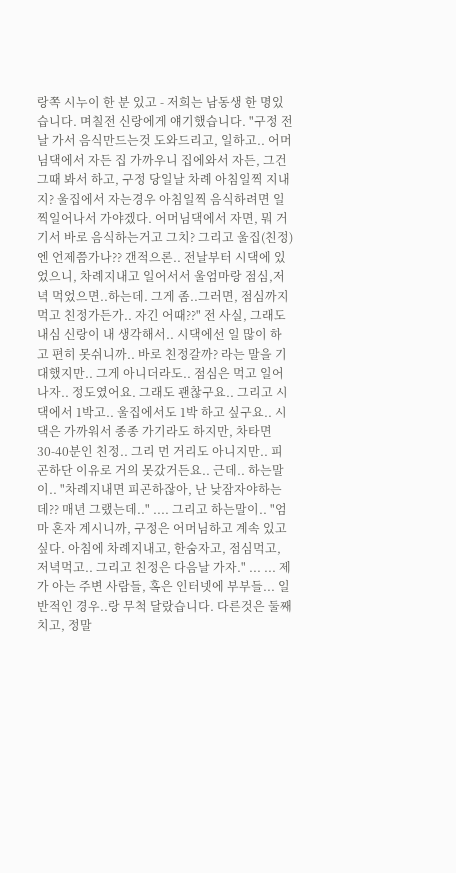랑쪽 시누이 한 분 있고 - 저희는 남동생 한 명있습니다. 며칠전 신랑에게 얘기했습니다. "구정 전날 가서 음식만드는것 도와드리고, 일하고.. 어머님댁에서 자든 집 가까우니 집에와서 자든, 그건 그때 봐서 하고, 구정 당일날 차례 아침일찍 지내지? 울집에서 자는경우 아침일찍 음식하려면 일찍일어나서 가야겠다. 어머님댁에서 자면, 뭐 거기서 바로 음식하는거고 그치? 그리고 울집(친정)엔 언제쯤가나?? 갠적으론.. 전날부터 시댁에 있었으니, 차례지내고 일어서서 울엄마랑 점심,저녁 먹었으면..하는데. 그게 좀..그러면, 점심까지먹고 친정가든가.. 자긴 어때??" 전 사실, 그래도 내심 신랑이 내 생각해서.. 시댁에선 일 많이 하고 편히 못쉬니까.. 바로 친정갈까? 라는 말을 기대했지만.. 그게 아니더라도.. 점심은 먹고 일어나자.. 정도였어요. 그래도 괜찮구요.. 그리고 시댁에서 1박고.. 울집에서도 1박 하고 싶구요.. 시댁은 가까워서 종종 가기라도 하지만, 차타면 30-40분인 친정.. 그리 먼 거리도 아니지만.. 피곤하단 이유로 거의 못갔거든요.. 근데.. 하는말이.. "차례지내면 피곤하잖아, 난 낮잠자야하는데?? 매년 그랬는데.." .... 그리고 하는말이.. "엄마 혼자 계시니까, 구정은 어머님하고 계속 있고싶다. 아침에 차례지내고, 한숨자고, 점심먹고, 저녁먹고.. 그리고 친정은 다음날 가자." ... ... 제가 아는 주변 사람들, 혹은 인터넷에 부부들... 일반적인 경우..랑 무척 달랐습니다. 다른것은 둘째치고, 정말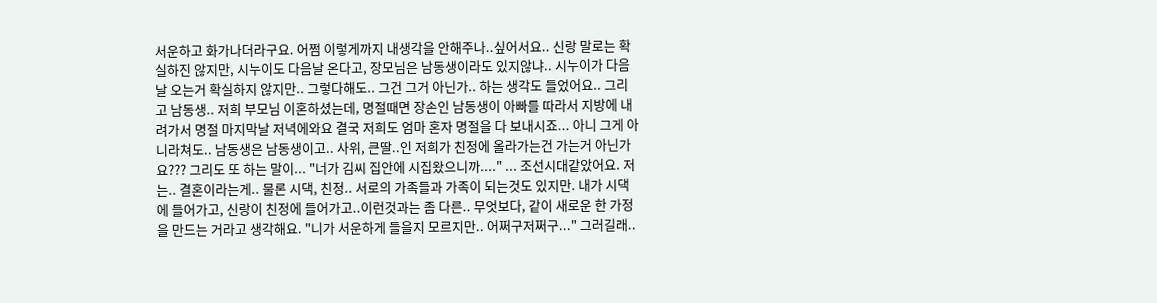서운하고 화가나더라구요. 어쩜 이렇게까지 내생각을 안해주나..싶어서요.. 신랑 말로는 확실하진 않지만, 시누이도 다음날 온다고, 장모님은 남동생이라도 있지않냐.. 시누이가 다음날 오는거 확실하지 않지만.. 그렇다해도.. 그건 그거 아닌가.. 하는 생각도 들었어요.. 그리고 남동생.. 저희 부모님 이혼하셨는데, 명절때면 장손인 남동생이 아빠를 따라서 지방에 내려가서 명절 마지막날 저녁에와요 결국 저희도 엄마 혼자 명절을 다 보내시죠... 아니 그게 아니라쳐도.. 남동생은 남동생이고.. 사위, 큰딸..인 저희가 친정에 올라가는건 가는거 아닌가요??? 그리도 또 하는 말이... "너가 김씨 집안에 시집왔으니까...." ... 조선시대같았어요. 저는.. 결혼이라는게.. 물론 시댁, 친정.. 서로의 가족들과 가족이 되는것도 있지만. 내가 시댁에 들어가고, 신랑이 친정에 들어가고..이런것과는 좀 다른.. 무엇보다, 같이 새로운 한 가정을 만드는 거라고 생각해요. "니가 서운하게 들을지 모르지만.. 어쩌구저쩌구..." 그러길래..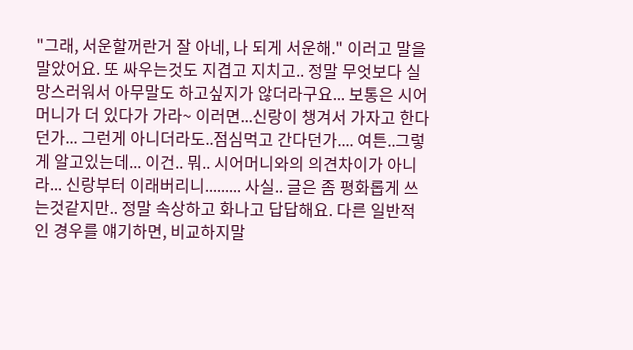"그래, 서운할꺼란거 잘 아네, 나 되게 서운해." 이러고 말을 말았어요. 또 싸우는것도 지겹고 지치고.. 정말 무엇보다 실망스러워서 아무말도 하고싶지가 않더라구요... 보통은 시어머니가 더 있다가 가라~ 이러면...신랑이 챙겨서 가자고 한다던가... 그런게 아니더라도..점심먹고 간다던가.... 여튼..그렇게 알고있는데... 이건.. 뭐.. 시어머니와의 의견차이가 아니라... 신랑부터 이래버리니......... 사실.. 글은 좀 평화롭게 쓰는것같지만.. 정말 속상하고 화나고 답답해요. 다른 일반적인 경우를 얘기하면, 비교하지말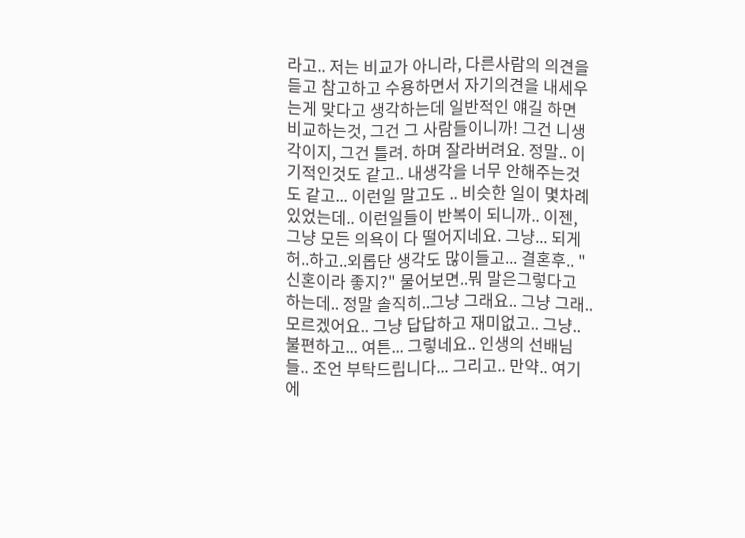라고.. 저는 비교가 아니라, 다른사람의 의견을 듣고 참고하고 수용하면서 자기의견을 내세우는게 맞다고 생각하는데 일반적인 얘길 하면 비교하는것, 그건 그 사람들이니까! 그건 니생각이지, 그건 틀려. 하며 잘라버려요. 정말.. 이기적인것도 같고.. 내생각을 너무 안해주는것도 같고... 이런일 말고도 .. 비슷한 일이 몇차례 있었는데.. 이런일들이 반복이 되니까.. 이젠, 그냥 모든 의욕이 다 떨어지네요. 그냥... 되게 허..하고..외롭단 생각도 많이들고... 결혼후.. "신혼이라 좋지?" 물어보면..뭐 말은그렇다고 하는데.. 정말 솔직히..그냥 그래요.. 그냥 그래.. 모르겠어요.. 그냥 답답하고 재미없고.. 그냥..불편하고... 여튼... 그렇네요.. 인생의 선배님들.. 조언 부탁드립니다... 그리고.. 만약.. 여기에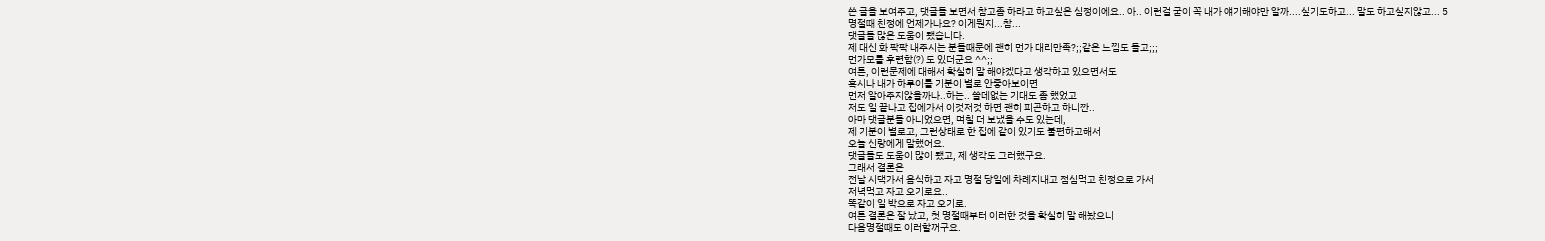쓴 글을 보여주고, 댓글들 보면서 참고좀 하라고 하고싶은 심정이에요.. 아.. 이런걸 굳이 꼭 내가 얘기해야만 알까....싶기도하고... 말도 하고싶지않고... 5
명절때 친정에 언제가나요? 이게뭔지...참...
댓글들 많은 도움이 됐습니다.
제 대신 화 팍팍 내주시는 분들때문에 괜히 먼가 대리만족?;;같은 느낌도 들고;;;
먼가모를 후련함(?) 도 있더군요 ^^;;
여튼, 이런문제에 대해서 확실히 말 해야겠다고 생각하고 있으면서도
혹시나 내가 하루이틀 기분이 별로 안좋아보이면
먼저 알아주지않을까나..하는.. 쓸데없는 기대도 좀 했었고
저도 일 끝나고 집에가서 이것저것 하면 괜히 피곤하고 하니깐..
아마 댓글분들 아니었으면, 며칠 더 보냈을 수도 있는데,
제 기분이 별로고, 그런상태로 한 집에 같이 있기도 불편하고해서
오늘 신랑에게 말했어요.
댓글들도 도움이 많이 됐고, 제 생각도 그러했구요.
그래서 결론은
전날 시댁가서 음식하고 자고 명절 당일에 차례지내고 점심먹고 친정으로 가서
저녁먹고 자고 오기로요..
똑같이 일 박으로 자고 오기로.
여튼 결론은 잘 났고, 첫 명절때부터 이러한 것을 확실히 말 해놨으니
다음명절때도 이러할꺼구요.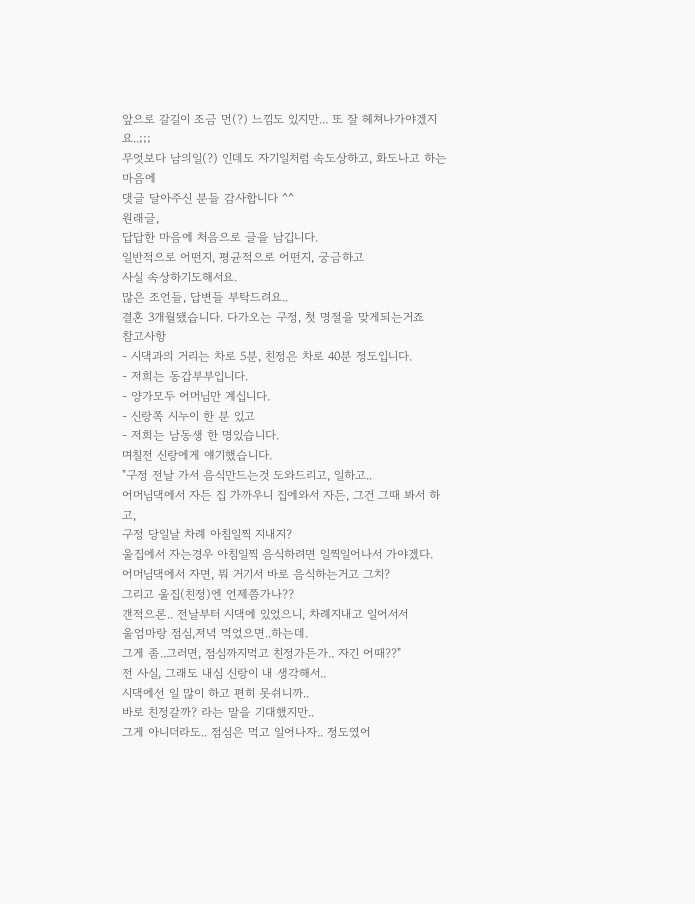앞으로 갈길이 조금 먼(?) 느낌도 있지만... 또 잘 헤쳐나가야겠지요..;;;
무엇보다 남의일(?) 인데도 자기일처럼 속도상하고, 화도나고 하는 마음에
댓글 달아주신 분들 감사합니다 ^^
원래글,
답답한 마음에 처음으로 글을 남깁니다.
일반적으로 어떤지, 평균적으로 어떤지, 궁금하고
사실 속상하기도해서요.
많은 조언들, 답변들 부탁드려요..
결혼 3개월됐습니다. 다가오는 구정, 첫 명절을 맞게되는거죠
참고사항
- 시댁과의 거리는 차로 5분, 친정은 차로 40분 정도입니다.
- 저희는 동갑부부입니다.
- 양가모두 어머님만 계십니다.
- 신랑쪽 시누이 한 분 있고
- 저희는 남동생 한 명있습니다.
며칠전 신랑에게 얘기했습니다.
"구정 전날 가서 음식만드는것 도와드리고, 일하고..
어머님댁에서 자든 집 가까우니 집에와서 자든, 그건 그때 봐서 하고,
구정 당일날 차례 아침일찍 지내지?
울집에서 자는경우 아침일찍 음식하려면 일찍일어나서 가야겠다.
어머님댁에서 자면, 뭐 거기서 바로 음식하는거고 그치?
그리고 울집(친정)엔 언제쯤가나??
갠적으론.. 전날부터 시댁에 있었으니, 차례지내고 일어서서
울엄마랑 점심,저녁 먹었으면..하는데.
그게 좀..그러면, 점심까지먹고 친정가든가.. 자긴 어때??"
전 사실, 그래도 내심 신랑이 내 생각해서..
시댁에선 일 많이 하고 편히 못쉬니까..
바로 친정갈까? 라는 말을 기대했지만..
그게 아니더라도.. 점심은 먹고 일어나자.. 정도였어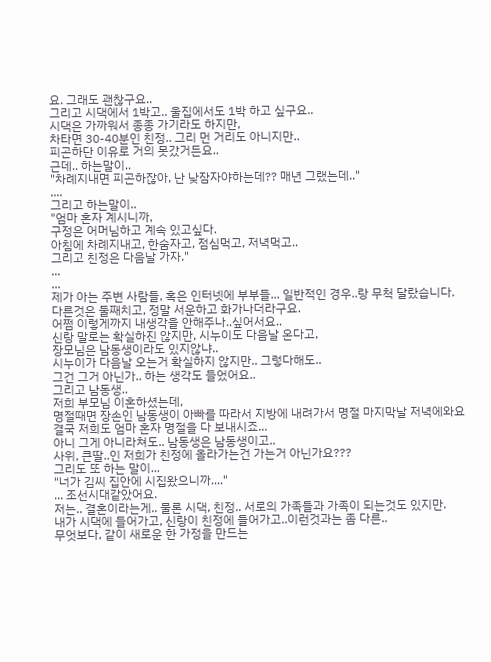요. 그래도 괜찮구요..
그리고 시댁에서 1박고.. 울집에서도 1박 하고 싶구요..
시댁은 가까워서 종종 가기라도 하지만,
차타면 30-40분인 친정.. 그리 먼 거리도 아니지만..
피곤하단 이유로 거의 못갔거든요..
근데.. 하는말이..
"차례지내면 피곤하잖아, 난 낮잠자야하는데?? 매년 그랬는데.."
....
그리고 하는말이..
"엄마 혼자 계시니까,
구정은 어머님하고 계속 있고싶다.
아침에 차례지내고, 한숨자고, 점심먹고, 저녁먹고..
그리고 친정은 다음날 가자."
...
...
제가 아는 주변 사람들, 혹은 인터넷에 부부들... 일반적인 경우..랑 무척 달랐습니다.
다른것은 둘째치고, 정말 서운하고 화가나더라구요.
어쩜 이렇게까지 내생각을 안해주나..싶어서요..
신랑 말로는 확실하진 않지만, 시누이도 다음날 온다고,
장모님은 남동생이라도 있지않냐..
시누이가 다음날 오는거 확실하지 않지만.. 그렇다해도..
그건 그거 아닌가.. 하는 생각도 들었어요..
그리고 남동생..
저희 부모님 이혼하셨는데,
명절때면 장손인 남동생이 아빠를 따라서 지방에 내려가서 명절 마지막날 저녁에와요
결국 저희도 엄마 혼자 명절을 다 보내시죠...
아니 그게 아니라쳐도.. 남동생은 남동생이고..
사위, 큰딸..인 저희가 친정에 올라가는건 가는거 아닌가요???
그리도 또 하는 말이...
"너가 김씨 집안에 시집왔으니까...."
... 조선시대같았어요.
저는.. 결혼이라는게.. 물론 시댁, 친정.. 서로의 가족들과 가족이 되는것도 있지만.
내가 시댁에 들어가고, 신랑이 친정에 들어가고..이런것과는 좀 다른..
무엇보다, 같이 새로운 한 가정을 만드는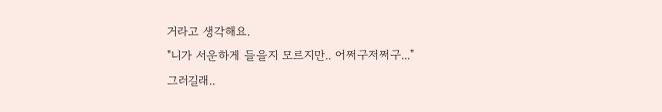거라고 생각해요.
"니가 서운하게 들을지 모르지만.. 어쩌구저쩌구..."
그러길래..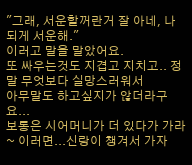"그래, 서운할꺼란거 잘 아네, 나 되게 서운해."
이러고 말을 말았어요.
또 싸우는것도 지겹고 지치고.. 정말 무엇보다 실망스러워서
아무말도 하고싶지가 않더라구요...
보통은 시어머니가 더 있다가 가라~ 이러면...신랑이 챙겨서 가자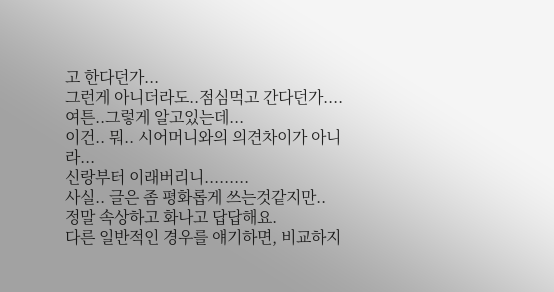고 한다던가...
그런게 아니더라도..점심먹고 간다던가....
여튼..그렇게 알고있는데...
이건.. 뭐.. 시어머니와의 의견차이가 아니라...
신랑부터 이래버리니.........
사실.. 글은 좀 평화롭게 쓰는것같지만..
정말 속상하고 화나고 답답해요.
다른 일반적인 경우를 얘기하면, 비교하지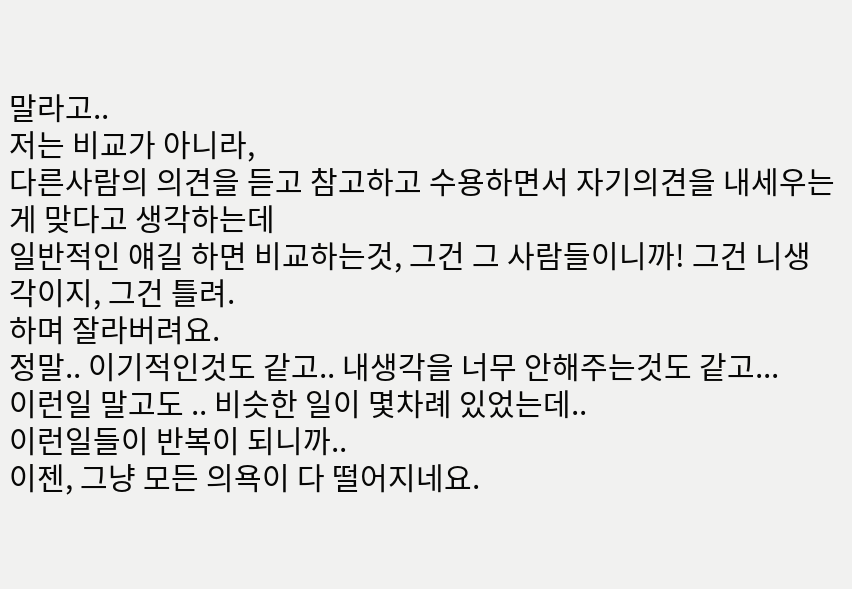말라고..
저는 비교가 아니라,
다른사람의 의견을 듣고 참고하고 수용하면서 자기의견을 내세우는게 맞다고 생각하는데
일반적인 얘길 하면 비교하는것, 그건 그 사람들이니까! 그건 니생각이지, 그건 틀려.
하며 잘라버려요.
정말.. 이기적인것도 같고.. 내생각을 너무 안해주는것도 같고...
이런일 말고도 .. 비슷한 일이 몇차례 있었는데..
이런일들이 반복이 되니까..
이젠, 그냥 모든 의욕이 다 떨어지네요.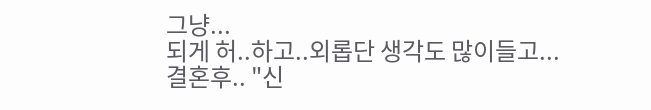그냥...
되게 허..하고..외롭단 생각도 많이들고...
결혼후.. "신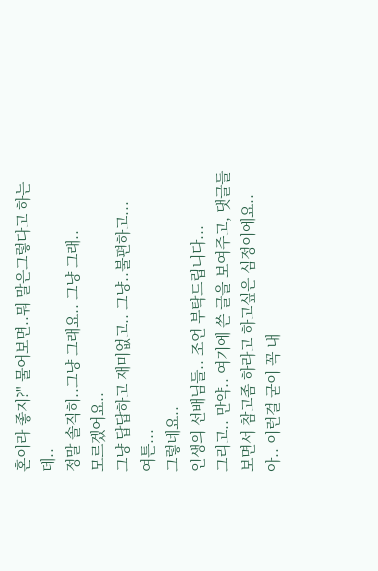혼이라 좋지?" 물어보면..뭐 말은그렇다고 하는데..
정말 솔직히..그냥 그래요.. 그냥 그래..
모르겠어요..
그냥 답답하고 재미없고.. 그냥..불편하고...
여튼...
그렇네요..
인생의 선배님들.. 조언 부탁드립니다...
그리고.. 만약.. 여기에 쓴 글을 보여주고, 댓글들 보면서 참고좀 하라고 하고싶은 심정이에요..
아.. 이런걸 굳이 꼭 내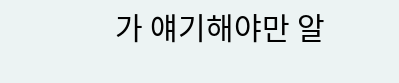가 얘기해야만 알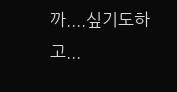까....싶기도하고...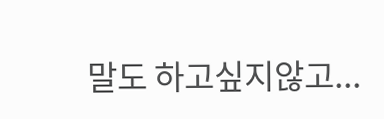말도 하고싶지않고...